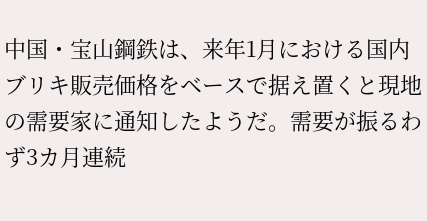中国・宝山鋼鉄は、来年1月における国内ブリキ販売価格をベースで据え置くと現地の需要家に通知したようだ。需要が振るわず3カ月連続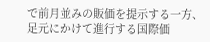で前月並みの販価を提示する一方、足元にかけて進行する国際価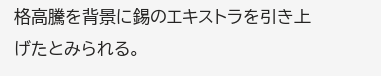格高騰を背景に錫のエキストラを引き上げたとみられる。